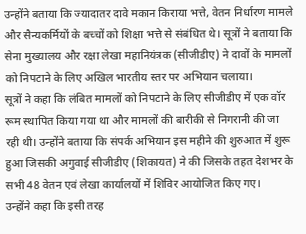उन्होंने बताया कि ज्यादातर दावे मकान किराया भत्ते, वेतन निर्धारण मामले और सैन्यकर्मियों के बच्चों को शिक्षा भत्ते से संबंधित थे। सूत्रों ने बताया कि सेना मुख्यालय और रक्षा लेखा महानियंत्रक (सीजीडीए) ने दावों के मामलों को निपटाने के लिए अखिल भारतीय स्तर पर अभियान चलाया।
सूत्रों ने कहा कि लंबित मामलों को निपटाने के लिए सीजीडीए में एक वॉर रूम स्थापित किया गया था और मामलों की बारीकी से निगरानी की जा रही थी। उन्होंने बताया कि संपर्क अभियान इस महीने की शुरुआत में शुरू हुआ जिसकी अगुवाई सीजीडीए (शिकायत) ने की जिसके तहत देशभर के सभी 48 वेतन एवं लेखा कार्यालयों में शिविर आयोजित किए गए।
उन्होंने कहा कि इसी तरह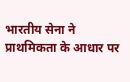भारतीय सेना ने प्राथमिकता के आधार पर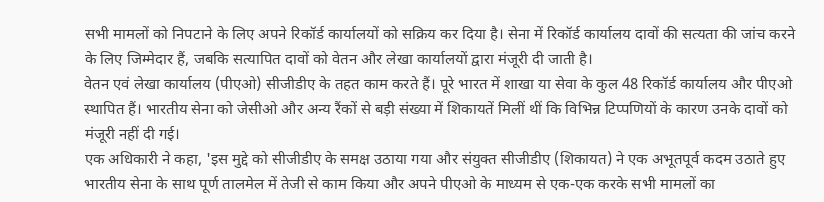सभी मामलों को निपटाने के लिए अपने रिकॉर्ड कार्यालयों को सक्रिय कर दिया है। सेना में रिकॉर्ड कार्यालय दावों की सत्यता की जांच करने के लिए जिम्मेदार हैं, जबकि सत्यापित दावों को वेतन और लेखा कार्यालयों द्वारा मंजूरी दी जाती है।
वेतन एवं लेखा कार्यालय (पीएओ) सीजीडीए के तहत काम करते हैं। पूरे भारत में शाखा या सेवा के कुल 48 रिकॉर्ड कार्यालय और पीएओ स्थापित हैं। भारतीय सेना को जेसीओ और अन्य रैंकों से बड़ी संख्या में शिकायतें मिलीं थीं कि विभिन्न टिप्पणियों के कारण उनके दावों को मंजूरी नहीं दी गई।
एक अधिकारी ने कहा, 'इस मुद्दे को सीजीडीए के समक्ष उठाया गया और संयुक्त सीजीडीए (शिकायत) ने एक अभूतपूर्व कदम उठाते हुए भारतीय सेना के साथ पूर्ण तालमेल में तेजी से काम किया और अपने पीएओ के माध्यम से एक-एक करके सभी मामलों का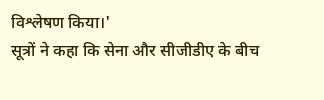विश्लेषण किया।'
सूत्रों ने कहा कि सेना और सीजीडीए के बीच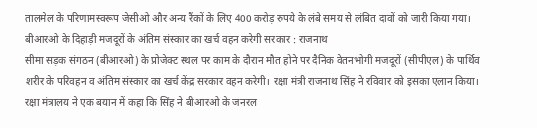तालमेल के परिणामस्वरूप जेसीओ और अन्य रैंकों के लिए 400 करोड़ रुपये के लंबे समय से लंबित दावों को जारी किया गया।
बीआरओ के दिहाड़ी मजदूरों के अंतिम संस्कार का खर्च वहन करेगी सरकार : राजनाथ
सीमा सड़क संगठन (बीआरओ) के प्रोजेक्ट स्थल पर काम के दौरान मौत होने पर दैनिक वेतनभोगी मजदूरों (सीपीएल) के पार्थिव शरीर के परिवहन व अंतिम संस्कार का खर्च केंद्र सरकार वहन करेगी। रक्षा मंत्री राजनाथ सिंह ने रविवार को इसका एलान किया।
रक्षा मंत्रालय ने एक बयान में कहा कि सिंह ने बीआरओ के जनरल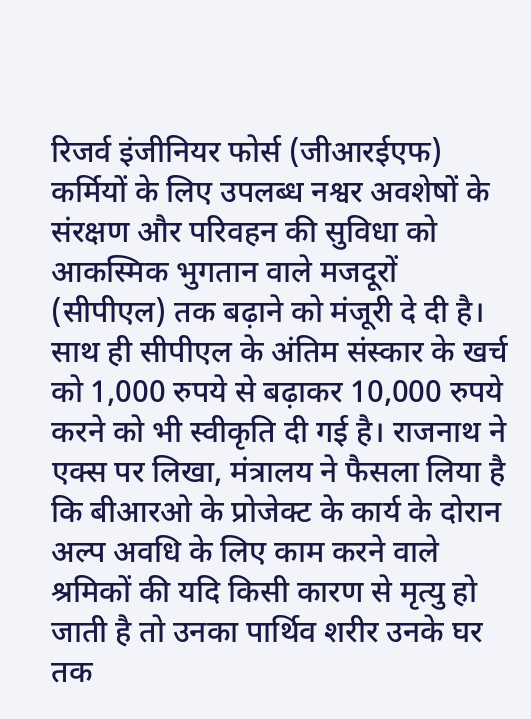रिजर्व इंजीनियर फोर्स (जीआरईएफ) कर्मियों के लिए उपलब्ध नश्वर अवशेषों के संरक्षण और परिवहन की सुविधा को आकस्मिक भुगतान वाले मजदूरों (सीपीएल) तक बढ़ाने को मंजूरी दे दी है। साथ ही सीपीएल के अंतिम संस्कार के खर्च को 1,000 रुपये से बढ़ाकर 10,000 रुपये करने को भी स्वीकृति दी गई है। राजनाथ ने एक्स पर लिखा, मंत्रालय ने फैसला लिया है कि बीआरओ के प्रोजेक्ट के कार्य के दोरान अल्प अवधि के लिए काम करने वाले श्रमिकों की यदि किसी कारण से मृत्यु हो जाती है तो उनका पार्थिव शरीर उनके घर तक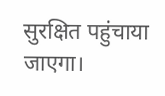सुरक्षित पहुंचाया जाएगा।